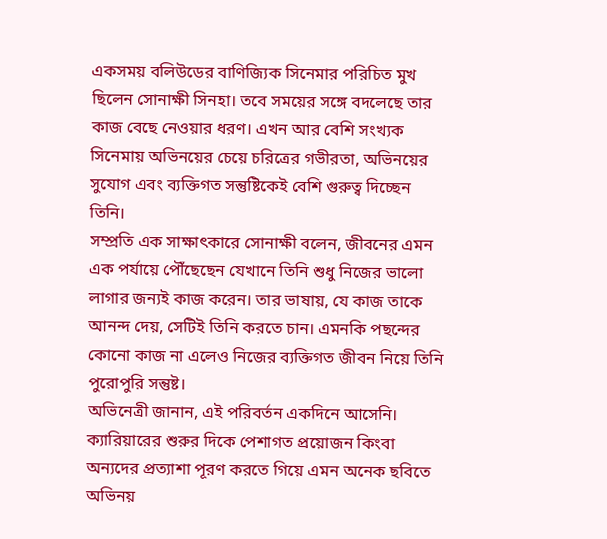একসময় বলিউডের বাণিজ্যিক সিনেমার পরিচিত মুখ ছিলেন সোনাক্ষী সিনহা। তবে সময়ের সঙ্গে বদলেছে তার কাজ বেছে নেওয়ার ধরণ। এখন আর বেশি সংখ্যক সিনেমায় অভিনয়ের চেয়ে চরিত্রের গভীরতা, অভিনয়ের সুযোগ এবং ব্যক্তিগত সন্তুষ্টিকেই বেশি গুরুত্ব দিচ্ছেন তিনি।
সম্প্রতি এক সাক্ষাৎকারে সোনাক্ষী বলেন, জীবনের এমন এক পর্যায়ে পৌঁছেছেন যেখানে তিনি শুধু নিজের ভালো লাগার জন্যই কাজ করেন। তার ভাষায়, যে কাজ তাকে আনন্দ দেয়, সেটিই তিনি করতে চান। এমনকি পছন্দের কোনো কাজ না এলেও নিজের ব্যক্তিগত জীবন নিয়ে তিনি পুরোপুরি সন্তুষ্ট।
অভিনেত্রী জানান, এই পরিবর্তন একদিনে আসেনি। ক্যারিয়ারের শুরুর দিকে পেশাগত প্রয়োজন কিংবা অন্যদের প্রত্যাশা পূরণ করতে গিয়ে এমন অনেক ছবিতে অভিনয়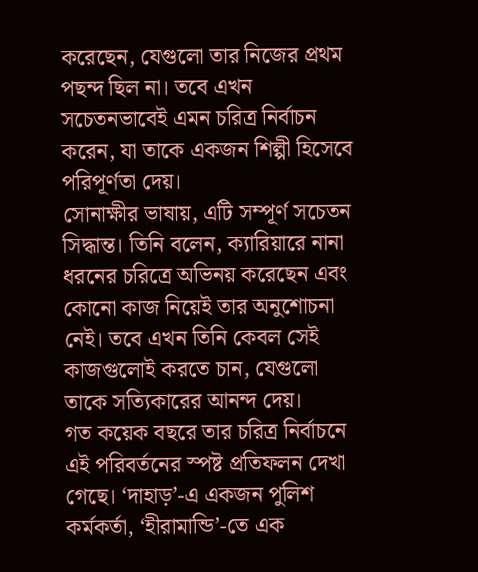করেছেন, যেগুলো তার নিজের প্রথম পছন্দ ছিল না। তবে এখন সচেতনভাবেই এমন চরিত্র নির্বাচন করেন, যা তাকে একজন শিল্পী হিসেবে পরিপূর্ণতা দেয়।
সোনাক্ষীর ভাষায়, এটি সম্পূর্ণ সচেতন সিদ্ধান্ত। তিনি বলেন, ক্যারিয়ারে নানা ধরনের চরিত্রে অভিনয় করেছেন এবং কোনো কাজ নিয়েই তার অনুশোচনা নেই। তবে এখন তিনি কেবল সেই কাজগুলোই করতে চান, যেগুলো তাকে সত্যিকারের আনন্দ দেয়।
গত কয়েক বছরে তার চরিত্র নির্বাচনে এই পরিবর্তনের স্পষ্ট প্রতিফলন দেখা গেছে। ‘দাহাড়’-এ একজন পুলিশ কর্মকর্তা, ‘হীরামান্ডি’-তে এক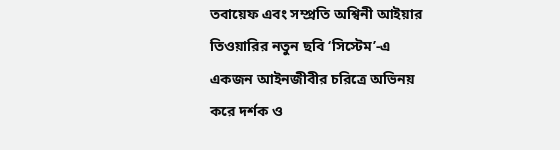তবায়েফ এবং সম্প্রতি অশ্বিনী আইয়ার তিওয়ারির নতুন ছবি ‘সিস্টেম’-এ একজন আইনজীবীর চরিত্রে অভিনয় করে দর্শক ও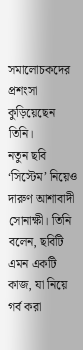সমালোচকদের প্রশংসা কুড়িয়েছেন তিনি।
নতুন ছবি ‘সিস্টেম’ নিয়েও দারুণ আশাবাদী সোনাক্ষী। তিনি বলেন, ছবিটি এমন একটি কাজ, যা নিয়ে গর্ব করা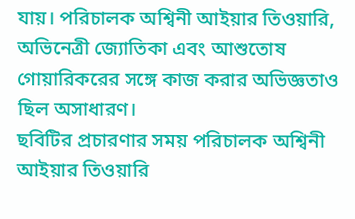যায়। পরিচালক অশ্বিনী আইয়ার তিওয়ারি, অভিনেত্রী জ্যোতিকা এবং আশুতোষ গোয়ারিকরের সঙ্গে কাজ করার অভিজ্ঞতাও ছিল অসাধারণ।
ছবিটির প্রচারণার সময় পরিচালক অশ্বিনী আইয়ার তিওয়ারি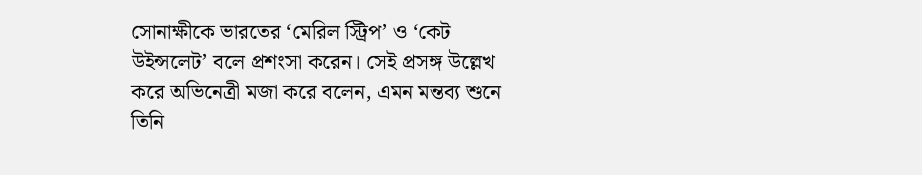সোনাক্ষীকে ভারতের ‘মেরিল স্ট্রিপ’ ও ‘কেট উইন্সলেট’ বলে প্রশংসা করেন। সেই প্রসঙ্গ উল্লেখ করে অভিনেত্রী মজা করে বলেন, এমন মন্তব্য শুনে তিনি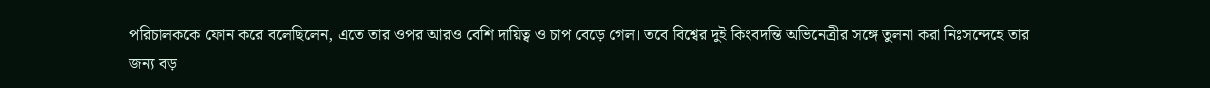পরিচালককে ফোন করে বলেছিলেন, এতে তার ওপর আরও বেশি দায়িত্ব ও চাপ বেড়ে গেল। তবে বিশ্বের দুই কিংবদন্তি অভিনেত্রীর সঙ্গে তুলনা করা নিঃসন্দেহে তার জন্য বড়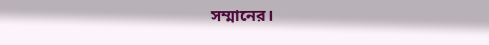সম্মানের।